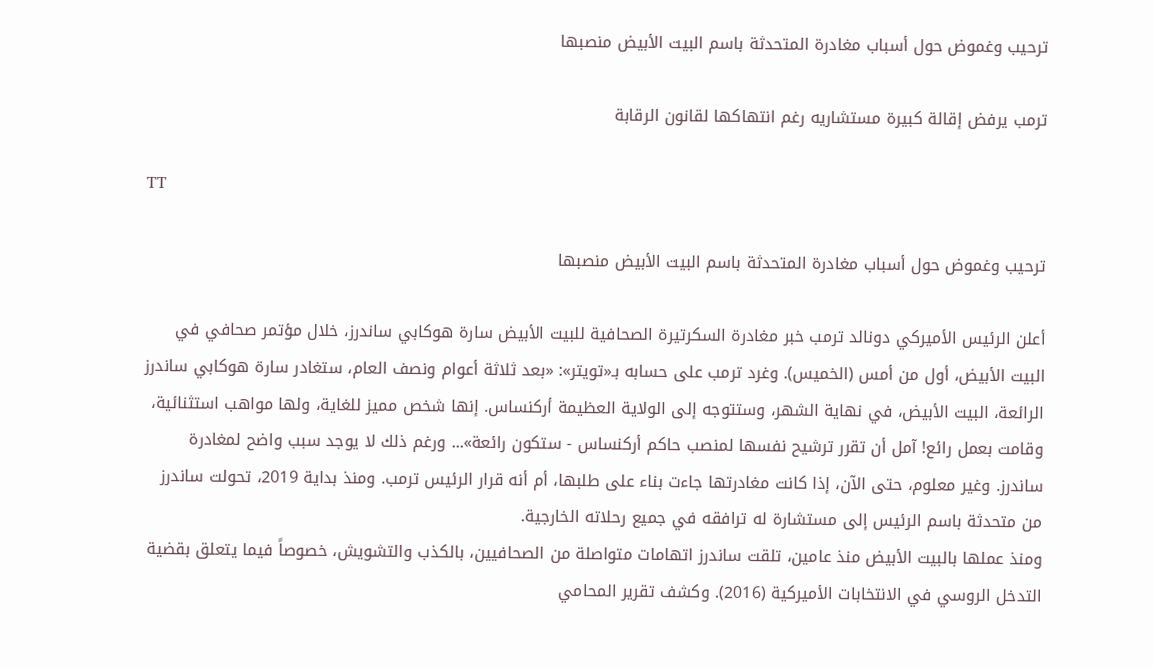ترحيب وغموض حول أسباب مغادرة المتحدثة باسم البيت الأبيض منصبها

ترمب يرفض إقالة كبيرة مستشاريه رغم انتهاكها لقانون الرقابة

TT

ترحيب وغموض حول أسباب مغادرة المتحدثة باسم البيت الأبيض منصبها

أعلن الرئيس الأميركي دونالد ترمب خبر مغادرة السكرتيرة الصحافية للبيت الأبيض سارة هوكابي ساندرز، خلال مؤتمر صحافي في البيت الأبيض، أول من أمس (الخميس). وغرد ترمب على حسابه بـ«تويتر»: «بعد ثلاثة أعوام ونصف العام، ستغادر سارة هوكابي ساندرز الرائعة، البيت الأبيض، في نهاية الشهر، وستتوجه إلى الولاية العظيمة أركنساس. إنها شخص مميز للغاية، ولها مواهب استثنائية، وقامت بعمل رائع! آمل أن تقرر ترشيح نفسها لمنصب حاكم أركنساس - ستكون رائعة»... ورغم ذلك لا يوجد سبب واضح لمغادرة ساندرز. وغير معلوم، حتى الآن، إذا كانت مغادرتها جاءت بناء على طلبها، أم أنه قرار الرئيس ترمب. ومنذ بداية 2019، تحولت ساندرز من متحدثة باسم الرئيس إلى مستشارة له ترافقه في جميع رحلاته الخارجية.
ومنذ عملها بالبيت الأبيض منذ عامين، تلقت ساندرز اتهامات متواصلة من الصحافيين، بالكذب والتشويش، خصوصاً فيما يتعلق بقضية التدخل الروسي في الانتخابات الأميركية (2016). وكشف تقرير المحامي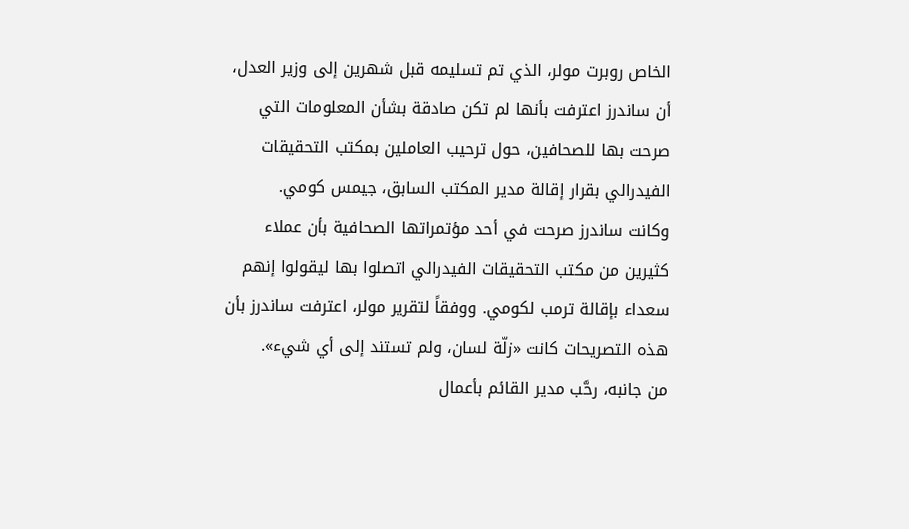الخاص روبرت مولر، الذي تم تسليمه قبل شهرين إلى وزير العدل، أن ساندرز اعترفت بأنها لم تكن صادقة بشأن المعلومات التي صرحت بها للصحافين، حول ترحيب العاملين بمكتب التحقيقات الفيدرالي بقرار إقالة مدير المكتب السابق، جيمس كومي.
وكانت ساندرز صرحت في أحد مؤتمراتها الصحافية بأن عملاء كثيرين من مكتب التحقيقات الفيدرالي اتصلوا بها ليقولوا إنهم سعداء بإقالة ترمب لكومي. ووفقاً لتقرير مولر، اعترفت ساندرز بأن هذه التصريحات كانت «زلّة لسان، ولم تستند إلى أي شيء».
من جانبه، رحَّب مدير القائم بأعمال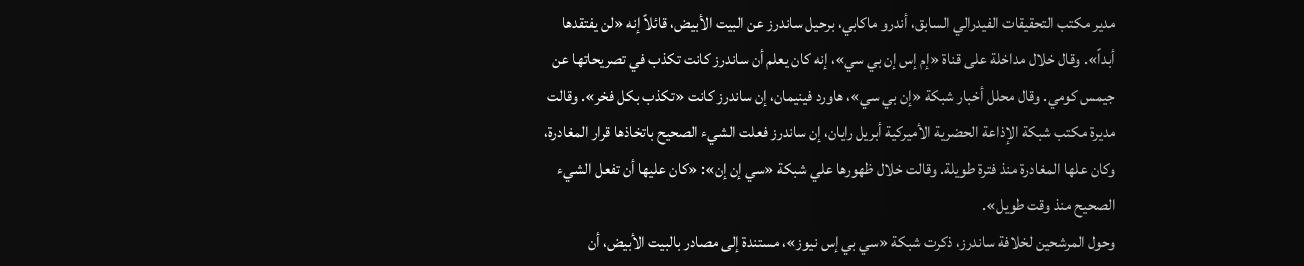مدير مكتب التحقيقات الفيدرالي السابق، أندرو ماكابي، برحيل ساندرز عن البيت الأبيض، قائلاً إنه «لن يفتقدها أبداً». وقال خلال مداخلة على قناة «إم إس إن بي سي»، إنه كان يعلم أن ساندرز كانت تكذب في تصريحاتها عن جيمس كومي. وقال محلل أخبار شبكة «إن بي سي»، هاورد فينيمان، إن ساندرز كانت «تكذب بكل فخر». وقالت مديرة مكتب شبكة الإذاعة الحضرية الأميركية أبريل رايان، إن ساندرز فعلت الشيء الصحيح باتخاذها قرار المغادرة، وكان علها المغادرة منذ فترة طويلة. وقالت خلال ظهورها علي شبكة «سي إن إن»: «كان عليها أن تفعل الشيء الصحيح منذ وقت طويل».
وحول المرشحين لخلافة ساندرز، ذكرت شبكة «سي بي إس نيوز»، مستندة إلى مصادر بالبيت الأبيض، أن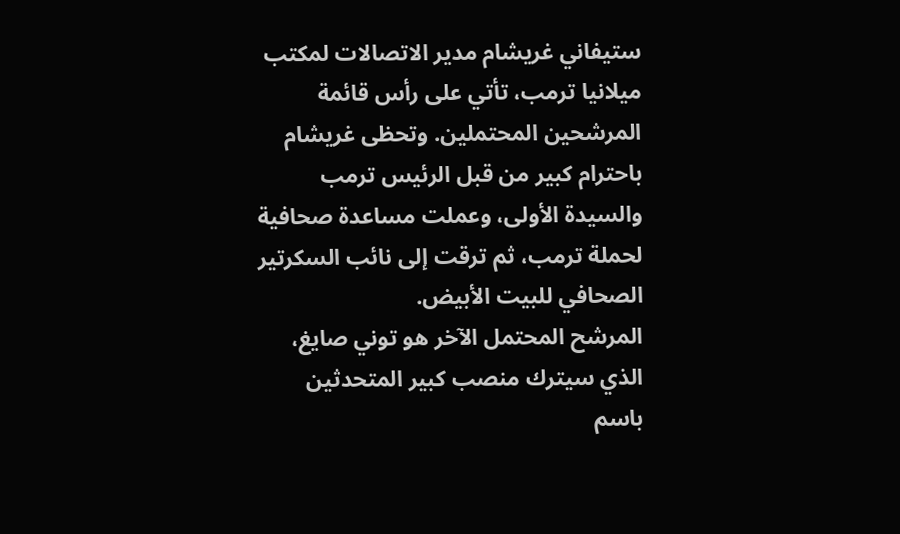ستيفاني غريشام مدير الاتصالات لمكتب ميلانيا ترمب، تأتي على رأس قائمة المرشحين المحتملين. وتحظى غريشام باحترام كبير من قبل الرئيس ترمب والسيدة الأولى، وعملت مساعدة صحافية لحملة ترمب، ثم ترقت إلى نائب السكرتير الصحافي للبيت الأبيض.
المرشح المحتمل الآخر هو توني صايغ، الذي سيترك منصب كبير المتحدثين باسم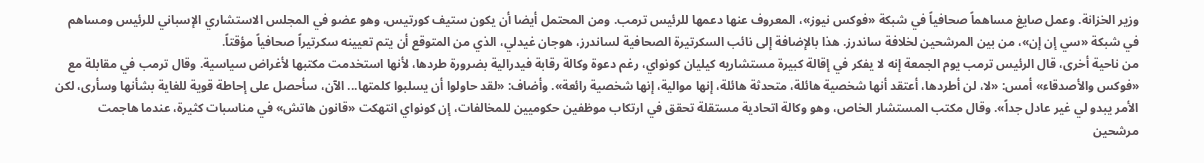وزير الخزانة. وعمل صايغ مساهماً صحافياً في شبكة «فوكس نيوز»، المعروف عنها دعمها للرئيس ترمب. ومن المحتمل أيضا أن يكون ستيف كورتيس، وهو عضو في المجلس الاستشاري الإسباني للرئيس ومساهم في شبكة «سي إن إن»، من بين المرشحين لخلافة ساندرز. هذا بالإضافة إلى نائب السكرتيرة الصحافية لساندرز، هوجان غيدلي، الذي من المتوقع أن يتم تعيينه سكرتيراً صحافياً مؤقتاً.
من ناحية أخرى، قال الرئيس ترمب يوم الجمعة إنه لا يفكر في إقالة كبيرة مستشاريه كيليان كونواي، رغم دعوة وكالة رقابة فيدرالية بضرورة طردها، لأنها استخدمت مكتبها لأغراض سياسية. وقال ترمب في مقابلة مع «فوكس والأصدقاء» أمس: «لا، لن أطردها، أعتقد أنها شخصية هائلة، متحدثة هائلة، إنها موالية، إنها شخصية رائعة». وأضاف: «لقد حاولوا أن يسلبوا كلمتها... الآن، سأحصل على إحاطة قوية للغاية بشأنها وسأرى، لكن الأمر يبدو لي غير عادل جداً». وقال مكتب المستشار الخاص، وهو وكالة اتحادية مستقلة تحقق في ارتكاب موظفين حكوميين للمخالفات، إن كونواي انتهكت «قانون هاتش» في مناسبات كثيرة، عندما هاجمت مرشحين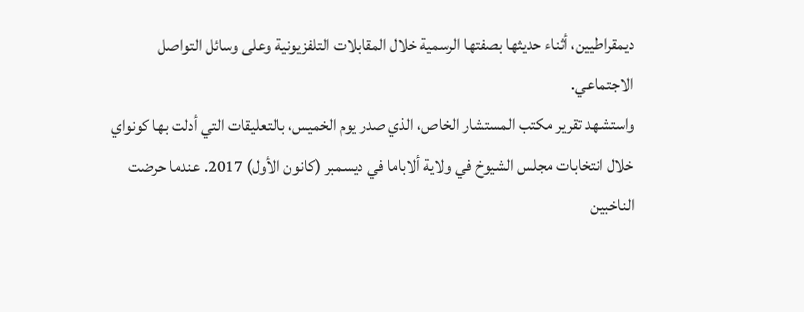ديمقراطيين، أثناء حديثها بصفتها الرسمية خلال المقابلات التلفزيونية وعلى وسائل التواصل الاجتماعي.
واستشهد تقرير مكتب المستشار الخاص، الذي صدر يوم الخميس، بالتعليقات التي أدلت بها كونواي خلال انتخابات مجلس الشيوخ في ولاية ألاباما في ديسمبر (كانون الأول) 2017. عندما حرضت الناخبين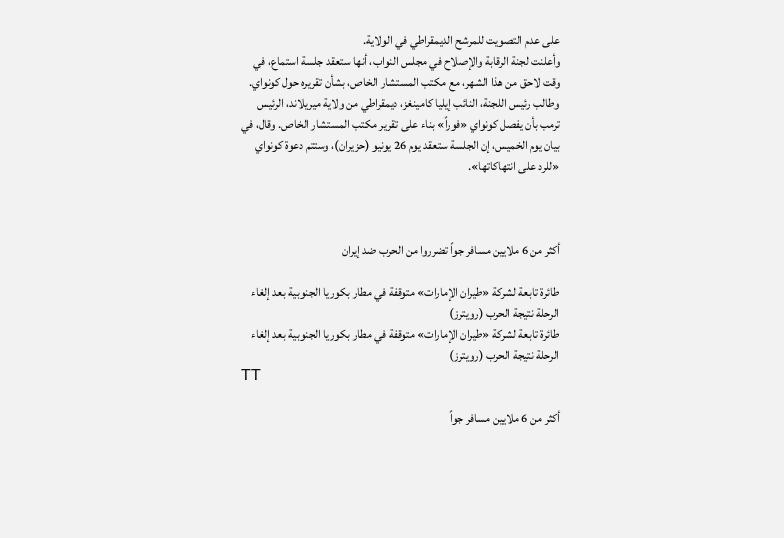على عدم التصويت للمرشح الديمقراطي في الولاية.
وأعلنت لجنة الرقابة والإصلاح في مجلس النواب، أنها ستعقد جلسة استماع، في وقت لاحق من هذا الشهر، مع مكتب المستشار الخاص، بشأن تقريره حول كونواي. وطالب رئيس اللجنة، النائب إيليا كامينغز، ديمقراطي من ولاية ميريلاند، الرئيس ترمب بأن يفصل كونواي «فوراً» بناء على تقرير مكتب المستشار الخاص. وقال، في بيان يوم الخميس، إن الجلسة ستعقد يوم 26 يونيو (حزيران)، وستتم دعوة كونواي «للرد على انتهاكاتها».



أكثر من 6 ملايين مسافر جواً تضرروا من الحرب ضد إيران

طائرة تابعة لشركة «طيران الإمارات» متوقفة في مطار بكوريا الجنوبية بعد إلغاء الرحلة نتيجة الحرب (رويترز)
طائرة تابعة لشركة «طيران الإمارات» متوقفة في مطار بكوريا الجنوبية بعد إلغاء الرحلة نتيجة الحرب (رويترز)
TT

أكثر من 6 ملايين مسافر جواً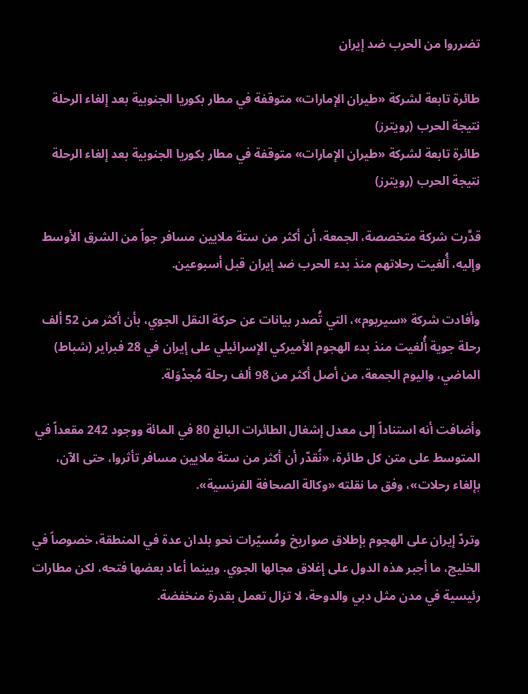تضرروا من الحرب ضد إيران

طائرة تابعة لشركة «طيران الإمارات» متوقفة في مطار بكوريا الجنوبية بعد إلغاء الرحلة نتيجة الحرب (رويترز)
طائرة تابعة لشركة «طيران الإمارات» متوقفة في مطار بكوريا الجنوبية بعد إلغاء الرحلة نتيجة الحرب (رويترز)

قدَّرت شركة متخصصة، الجمعة، أن أكثر من ستة ملايين مسافر جواً من الشرق الأوسط وإليه، أُلغيت رحلاتهم منذ بدء الحرب ضد إيران قبل أسبوعين.

وأفادت شركة «سيريوم»، التي تُصدر بيانات عن حركة النقل الجوي، بأن أكثر من 52 ألف رحلة جوية أُلغيت منذ بدء الهجوم الأميركي الإسرائيلي على إيران في 28 فبراير (شباط) الماضي، واليوم الجمعة، من أصل أكثر من 98 ألف رحلة مُجدْوَلة.

وأضافت أنه استناداً إلى معدل إشغال الطائرات البالغ 80 في المائة ووجود 242 مقعداً في المتوسط على متن كل طائرة، «نُقدّر أن أكثر من ستة ملايين مسافر تأثروا، حتى الآن، بإلغاء رحلات»، وفق ما نقلته «وكالة الصحافة الفرنسية».

وتردّ إيران على الهجوم بإطلاق صواريخ ومُسيّرات نحو بلدان عدة في المنطقة، خصوصاً في الخليج، ما أجبر هذه الدول على إغلاق مجالها الجوي. وبينما أعاد بعضها فتحه، لكن مطارات رئيسية في مدن مثل دبي والدوحة، لا تزال تعمل بقدرة منخفضة.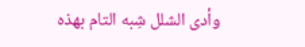وأدى الشلل شِبه التام بهذه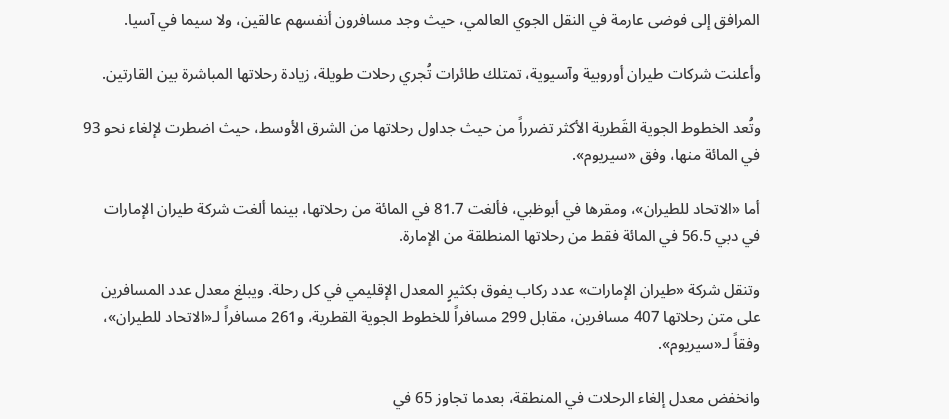المرافق إلى فوضى عارمة في النقل الجوي العالمي، حيث وجد مسافرون أنفسهم عالقين، ولا سيما في آسيا.

وأعلنت شركات طيران أوروبية وآسيوية، تمتلك طائرات تُجري رحلات طويلة، زيادة رحلاتها المباشرة بين القارتين.

وتُعد الخطوط الجوية القَطرية الأكثر تضرراً من حيث جداول رحلاتها من الشرق الأوسط، حيث اضطرت لإلغاء نحو 93 في المائة منها، وفق «سيريوم».

أما «الاتحاد للطيران»، ومقرها في أبوظبي، فألغت 81.7 في المائة من رحلاتها، بينما ألغت شركة طيران الإمارات في دبي 56.5 في المائة فقط من رحلاتها المنطلقة من الإمارة.

وتنقل شركة «طيران الإمارات» عدد ركاب يفوق بكثيرٍ المعدل الإقليمي في كل رحلة. ويبلغ معدل عدد المسافرين على متن رحلاتها 407 مسافرين، مقابل 299 مسافراً للخطوط الجوية القطرية، و261 مسافراً لـ«الاتحاد للطيران»، وفقاً لـ«سيريوم».

وانخفض معدل إلغاء الرحلات في المنطقة، بعدما تجاوز 65 في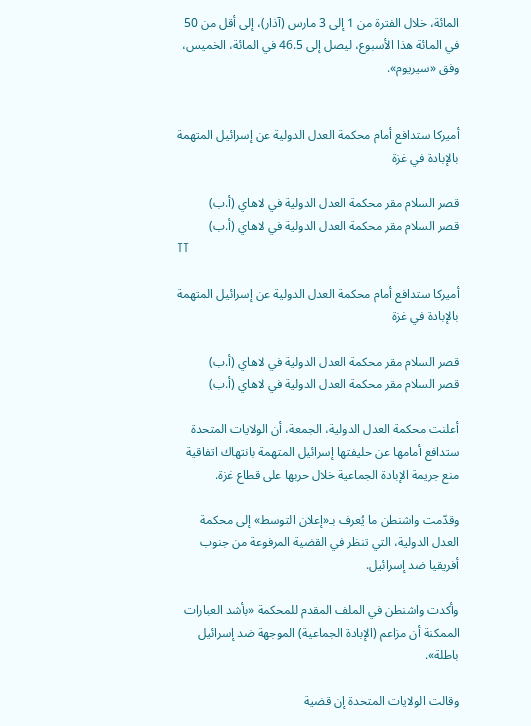المائة، خلال الفترة من 1 إلى 3 مارس (آذار)، إلى أقل من 50 في المائة هذا الأسبوع، ليصل إلى 46.5 في المائة، الخميس، وفق «سيريوم».


أميركا ستدافع أمام محكمة العدل الدولية عن إسرائيل المتهمة بالإبادة في غزة

قصر السلام مقر محكمة العدل الدولية في لاهاي (أ.ب)
قصر السلام مقر محكمة العدل الدولية في لاهاي (أ.ب)
TT

أميركا ستدافع أمام محكمة العدل الدولية عن إسرائيل المتهمة بالإبادة في غزة

قصر السلام مقر محكمة العدل الدولية في لاهاي (أ.ب)
قصر السلام مقر محكمة العدل الدولية في لاهاي (أ.ب)

أعلنت محكمة العدل الدولية، الجمعة، أن الولايات المتحدة ستدافع أمامها عن حليفتها إسرائيل المتهمة بانتهاك اتفاقية منع جريمة الإبادة الجماعية خلال حربها على قطاع غزة.

وقدّمت واشنطن ما يُعرف بـ«إعلان التوسط» إلى محكمة العدل الدولية، التي تنظر في القضية المرفوعة من جنوب أفريقيا ضد إسرائيل.

وأكدت واشنطن في الملف المقدم للمحكمة «بأشد العبارات الممكنة أن مزاعم (الإبادة الجماعية) الموجهة ضد إسرائيل باطلة».

وقالت الولايات المتحدة إن قضية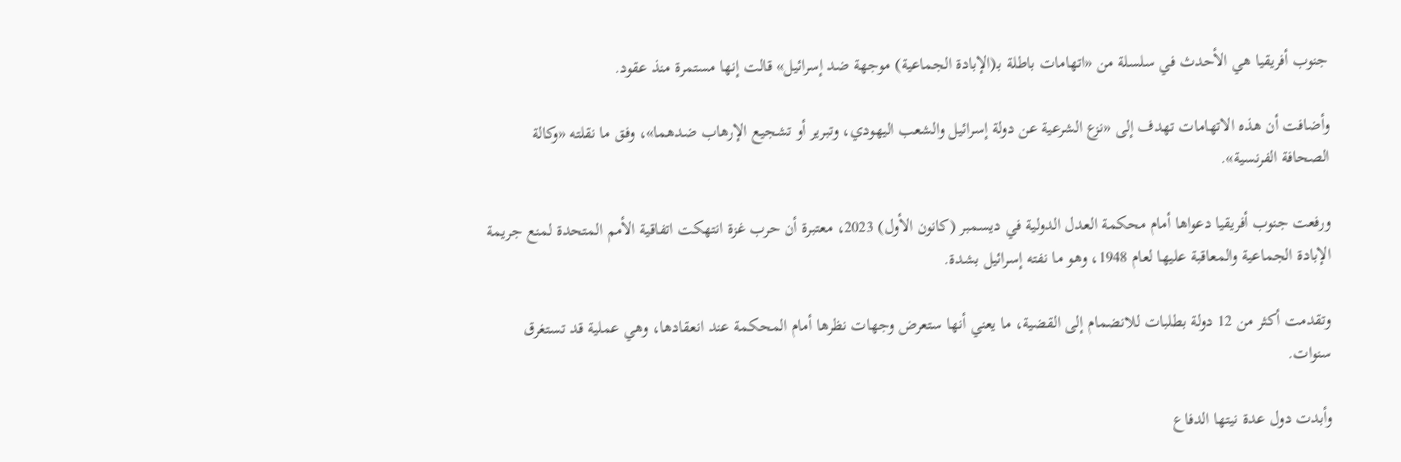جنوب أفريقيا هي الأحدث في سلسلة من «اتهامات باطلة بـ(الإبادة الجماعية) موجهة ضد إسرائيل» قالت إنها مستمرة منذ عقود.

وأضافت أن هذه الاتهامات تهدف إلى «نزع الشرعية عن دولة إسرائيل والشعب اليهودي، وتبرير أو تشجيع الإرهاب ضدهما»، وفق ما نقلته «وكالة الصحافة الفرنسية».

ورفعت جنوب أفريقيا دعواها أمام محكمة العدل الدولية في ديسمبر (كانون الأول) 2023، معتبرة أن حرب غزة انتهكت اتفاقية الأمم المتحدة لمنع جريمة الإبادة الجماعية والمعاقبة عليها لعام 1948، وهو ما نفته إسرائيل بشدة.

وتقدمت أكثر من 12 دولة بطلبات للانضمام إلى القضية، ما يعني أنها ستعرض وجهات نظرها أمام المحكمة عند انعقادها، وهي عملية قد تستغرق سنوات.

وأبدت دول عدة نيتها الدفاع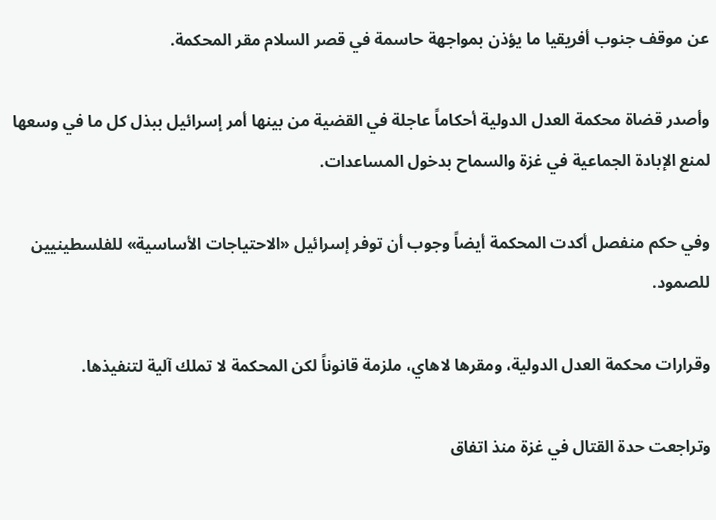عن موقف جنوب أفريقيا ما يؤذن بمواجهة حاسمة في قصر السلام مقر المحكمة.

وأصدر قضاة محكمة العدل الدولية أحكاماً عاجلة في القضية من بينها أمر إسرائيل ببذل كل ما في وسعها لمنع الإبادة الجماعية في غزة والسماح بدخول المساعدات.

وفي حكم منفصل أكدت المحكمة أيضاً وجوب أن توفر إسرائيل «الاحتياجات الأساسية» للفلسطينيين للصمود.

وقرارات محكمة العدل الدولية، ومقرها لاهاي، ملزمة قانوناً لكن المحكمة لا تملك آلية لتنفيذها.

وتراجعت حدة القتال في غزة منذ اتفاق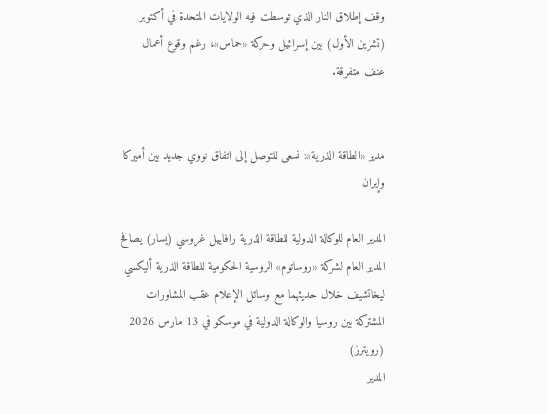وقف إطلاق النار الذي توسطت فيه الولايات المتحدة في أكتوبر (تشرين الأول) بين إسرائيل وحركة «حماس»، رغم وقوع أعمال عنف متفرقة.


مدير «الطاقة الذرية»: نسعى للتوصل إلى اتفاق نووي جديد بين أميركا وإيران

المدير العام للوكالة الدولية للطاقة الذرية رافاييل غروسي (يسار) يصافح المدير العام لشركة «روساتوم» الروسية الحكومية للطاقة الذرية أليكسي ليخاتشيف خلال حديثهما مع وسائل الإعلام عقب المشاورات المشتركة بين روسيا والوكالة الدولية في موسكو في 13 مارس 2026 (رويترز)
المدير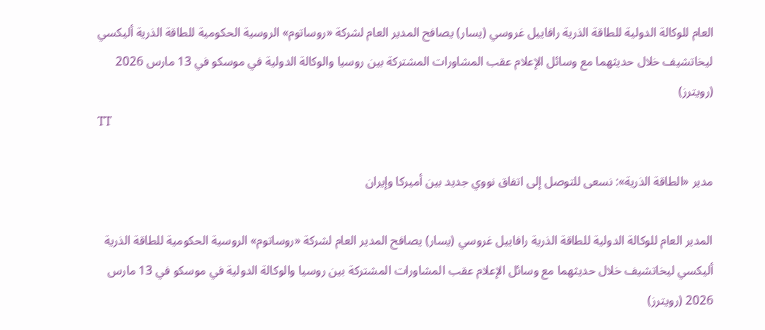العام للوكالة الدولية للطاقة الذرية رافاييل غروسي (يسار) يصافح المدير العام لشركة «روساتوم» الروسية الحكومية للطاقة الذرية أليكسي ليخاتشيف خلال حديثهما مع وسائل الإعلام عقب المشاورات المشتركة بين روسيا والوكالة الدولية في موسكو في 13 مارس 2026 (رويترز)
TT

مدير «الطاقة الذرية»: نسعى للتوصل إلى اتفاق نووي جديد بين أميركا وإيران

المدير العام للوكالة الدولية للطاقة الذرية رافاييل غروسي (يسار) يصافح المدير العام لشركة «روساتوم» الروسية الحكومية للطاقة الذرية أليكسي ليخاتشيف خلال حديثهما مع وسائل الإعلام عقب المشاورات المشتركة بين روسيا والوكالة الدولية في موسكو في 13 مارس 2026 (رويترز)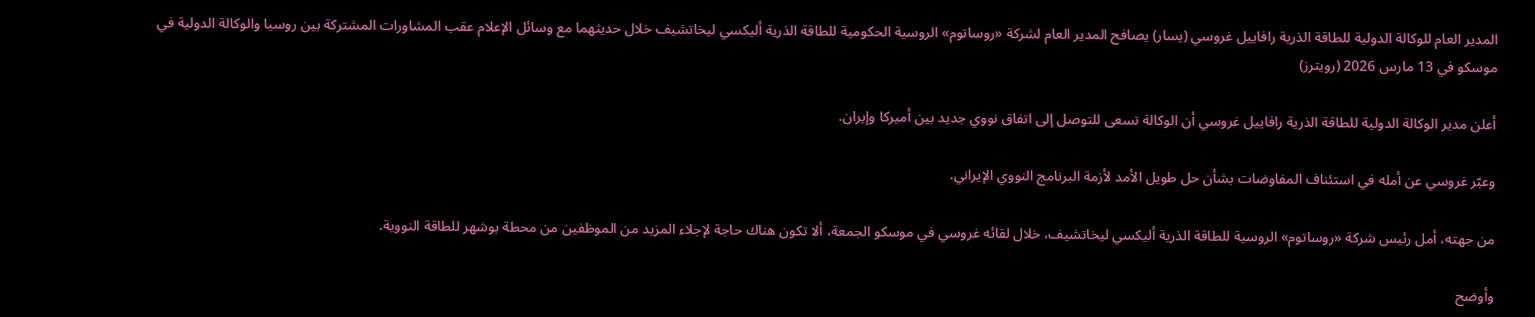المدير العام للوكالة الدولية للطاقة الذرية رافاييل غروسي (يسار) يصافح المدير العام لشركة «روساتوم» الروسية الحكومية للطاقة الذرية أليكسي ليخاتشيف خلال حديثهما مع وسائل الإعلام عقب المشاورات المشتركة بين روسيا والوكالة الدولية في موسكو في 13 مارس 2026 (رويترز)

أعلن مدير الوكالة الدولية للطاقة الذرية رافاييل غروسي أن الوكالة تسعى للتوصل إلى اتفاق نووي جديد بين أميركا وإيران.

وعبّر غروسي عن أمله ‌في استئناف المفاوضات بشأن حل طويل الأمد لأزمة البرنامج النووي الإيراني.

من جهته، أمل رئيس شركة «روساتوم» الروسية للطاقة الذرية أليكسي ليخاتشيف، خلال لقائه غروسي في موسكو الجمعة، ألا تكون هناك حاجة لإجلاء المزيد من الموظفين من محطة بوشهر للطاقة النووية.

وأوضح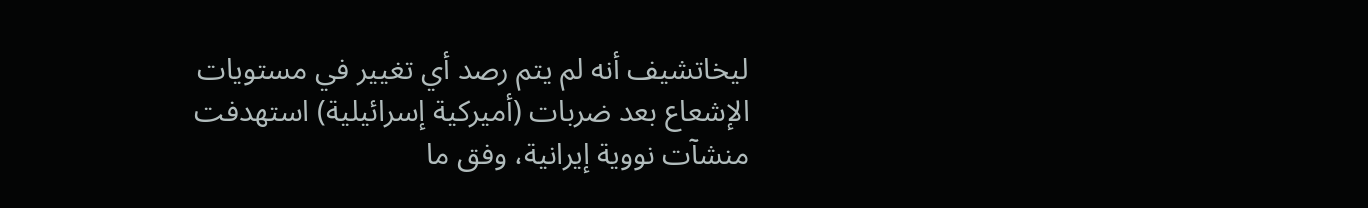ليخاتشيف أنه لم يتم رصد أي تغيير في مستويات الإشعاع بعد ضربات (أميركية إسرائيلية) استهدفت منشآت نووية إيرانية، وفق ما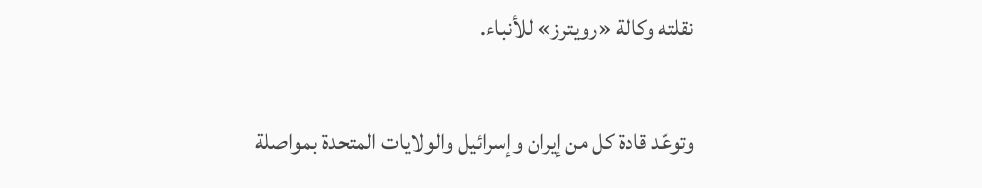نقلته وكالة «رويترز» للأنباء.

وتوعّد قادة كل من إيران وإسرائيل والولايات المتحدة بمواصلة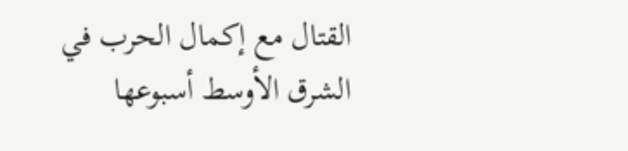القتال مع إكمال الحرب في الشرق الأوسط أسبوعها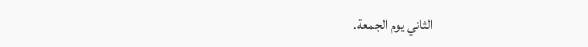الثاني يوم الجمعة.